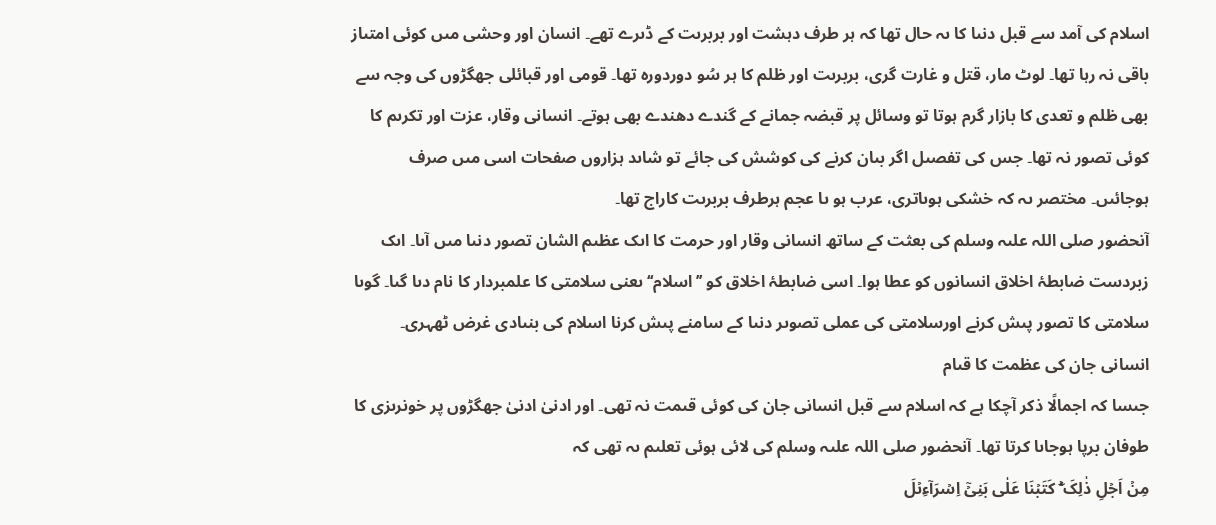اسلام کى آمد سے قبل دنىا کا ىہ حال تھا کہ ہر طرف دہشت اور بربرىت کے ڈىرے تھے۔ انسان اور وحشى مىں کوئى امتىاز باقى نہ رہا تھا۔ لوٹ مار، قتل و غارت گرى، بربرىت اور ظلم کا ہر سُو دوردورہ تھا۔ قومى اور قبائلى جھگڑوں کى وجہ سے بھى ظلم و تعدى کا بازار گرم ہوتا تو وسائل پر قبضہ جمانے کے گندے دھندے بھى ہوتے۔ انسانى وقار، عزت اور تکرىم کا کوئى تصور نہ تھا۔ جس کى تفصىل اگر بىان کرنے کى کوشش کى جائے تو شاىد ہزاروں صفحات اسى مىں صرف ہوجائىں۔ مختصر ىہ کہ خشکى ہوىاترى، عرب ہو ىا عجم ہرطرف بربرىت کاراج تھا۔
آنحضور صلى اللہ علىہ وسلم کى بعثت کے ساتھ انسانى وقار اور حرمت کا اىک عظىم الشان تصور دنىا مىں آىا۔ اىک زبردست ضابطۂ اخلاق انسانوں کو عطا ہوا۔ اسى ضابطۂ اخلاق کو ’’اسلام‘‘ ىعنى سلامتى کا علمبردار کا نام دىا گىا۔ گوىا سلامتى کا تصور پىش کرنے اورسلامتى کى عملى تصوىر دنىا کے سامنے پىش کرنا اسلام کى بنىادى غرض ٹھہرى۔
انسانى جان کى عظمت کا قىام
جىسا کہ اجمالًا ذکر آچکا ہے کہ اسلام سے قبل انسانى جان کى کوئى قىمت نہ تھى۔ اور ادنىٰ ادنىٰ جھگڑوں پر خونرىزى کا طوفان برپا ہوجاىا کرتا تھا۔ آنحضور صلى اللہ علىہ وسلم کى لائى ہوئى تعلىم ىہ تھى کہ
مِنۡ اَجۡلِ ذٰلِکَ ۚۛؔ کَتَبۡنَا عَلٰى بَنِىۡۤ اِسۡرَآءِىۡلَ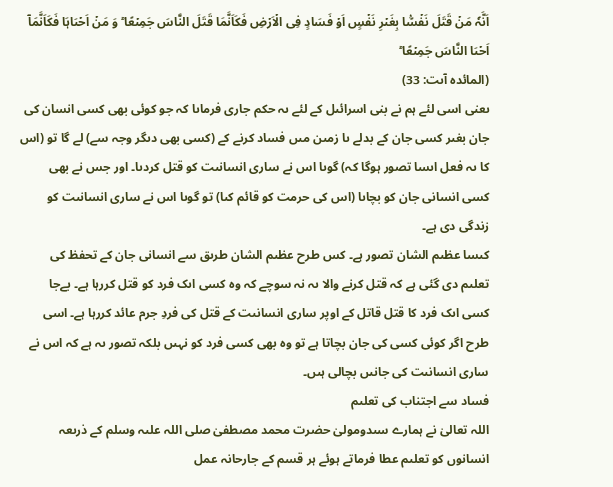اَنَّہٗ مَنۡ قَتَلَ نَفۡسًۢا بِغَىۡرِ نَفۡسٍ اَوۡ فَسَادٍ فِى الۡاَرۡضِ فَکَاَنَّمَا قَتَلَ النَّاسَ جَمِىۡعًا ؕ وَ مَنۡ اَحۡىَاہَا فَکَاَنَّمَاۤ اَحۡىَا النَّاسَ جَمِىۡعًا ؕ
(المائدہ آىت: 33)
ىعنى اسى لئے ہم نے بنى اسرائىل کے لئے ىہ حکم جارى فرماىا کہ جو کوئى بھى کسى انسان کى جان بغىر کسى جان کے بدلے ىا زمىن مىں فساد کرنے کے (کسى بھى دىگر وجہ سے) لے گا تو (اس کا ىہ فعل اىسا تصور ہوگا کہ) گوىا اس نے سارى انسانىت کو قتل کردىا۔ اور جس نے بھى کسى انسانى جان کو بچاىا (اس کى حرمت کو قائم کىا) تو گوىا اس نے سارى انسانىت کو زندگى دى ہے۔
کىسا عظىم الشان تصور ہے۔ کس طرح عظىم الشان طرىق سے انسانى جان کے تحفظ کى تعلىم دى گئى ہے کہ قتل کرنے والا ىہ نہ سوچے کہ وہ کسى اىک فرد کو قتل کررہا ہے۔ بےجا کسى اىک فرد کا قتل قاتل کے اوپر سارى انسانىت کے قتل کى فردِ جرم عائد کررہا ہے۔ اسى طرح اگر کوئى کسى کى جان بچاتا ہے تو وہ بھى کسى فرد کو نہىں بلکہ تصور ىہ ہے کہ اس نے سارى انسانىت کى جانىں بچالى ہىں۔
فساد سے اجتناب کى تعلىم
اللہ تعالىٰ نے ہمارے سىدومولىٰ حضرت محمد مصطفىٰ صلى اللہ علىہ وسلم کے ذرىعہ انسانوں کو تعلىم عطا فرماتے ہوئے ہر قسم کے جارحانہ عمل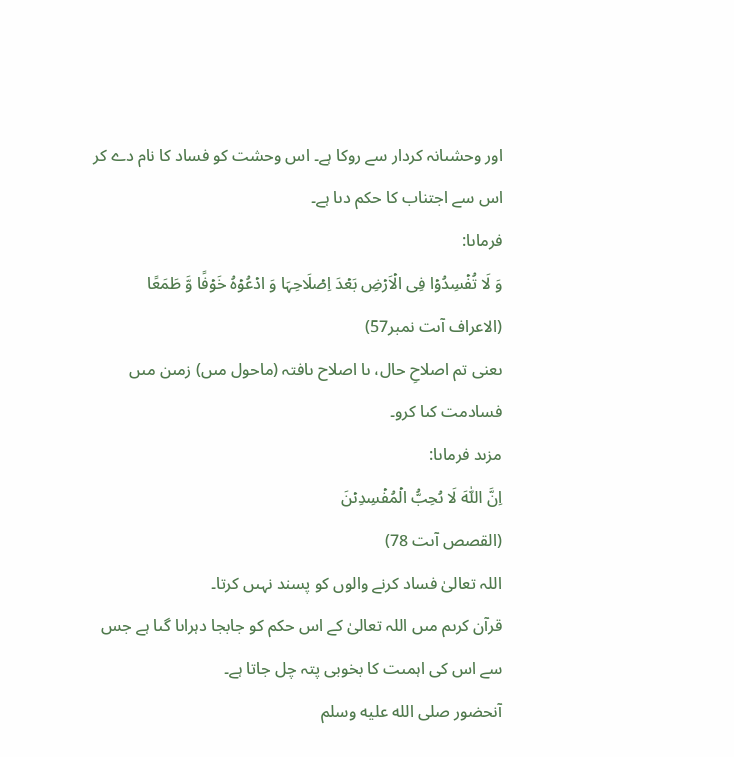اور وحشىانہ کردار سے روکا ہے۔ اس وحشت کو فساد کا نام دے کر اس سے اجتناب کا حکم دىا ہے۔
فرماىا:
وَ لَا تُفۡسِدُوۡا فِى الۡاَرۡضِ بَعۡدَ اِصۡلَاحِہَا وَ ادۡعُوۡہُ خَوۡفًا وَّ طَمَعًا
(الاعراف آىت نمبر57)
ىعنى تم اصلاحِ حال، ىا اصلاح ىافتہ (ماحول مىں) زمىن مىں فسادمت کىا کرو۔
مزىد فرماىا:
اِنَّ اللّٰہَ لَا ىُحِبُّ الۡمُفۡسِدِىۡنَ
(القصص آىت 78)
اللہ تعالىٰ فساد کرنے والوں کو پسند نہىں کرتا۔
قرآن کرىم مىں اللہ تعالىٰ کے اس حکم کو جابجا دہراىا گىا ہے جس سے اس کى اہمىت کا بخوبى پتہ چل جاتا ہے۔
آنحضور صلى الله عليه وسلم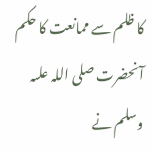کا ظلم سے ممانعت کا حکم
آنحضرت صلى اللہ علىہ وسلم نے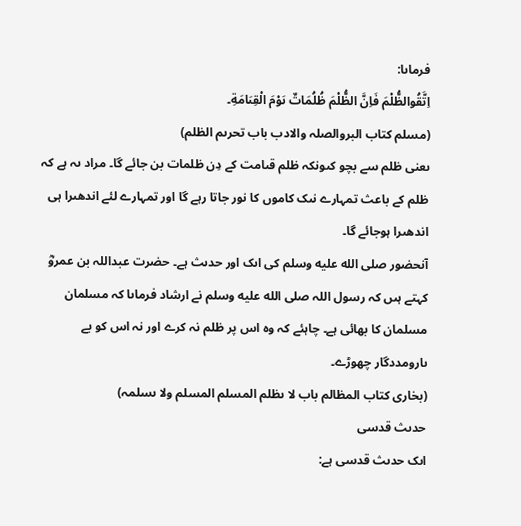فرماىا:
اِتَّقُوالظُّلْمَ فَاِنَّ الظُّلْمَ ظُلُمَاتٌ ىَوْمَ الْقِىَامَةِ۔
(مسلم کتاب البروالصلہ والادب باب تحرىم الظلم)
ىعنى ظلم سے بچو کىونکہ ظلم قىامت کے دِن ظلمات بن جائے گا۔ مراد ىہ ہے کہ ظلم کے باعث تمہارے نىک کاموں کا نور جاتا رہے گا اور تمہارے لئے اندھىرا ہى اندھىرا ہوجائے گا۔
آنحضور صلى الله عليه وسلم کى اىک اور حدىث ہے۔ حضرت عبداللہ بن عمروؓ کہتے ہىں کہ رسول اللہ صلى الله عليه وسلم نے ارشاد فرماىا کہ مسلمان مسلمان کا بھائى ہے۔ چاہئے کہ وہ اس پر ظلم نہ کرے اور نہ اس کو بے ىارومددگار چھوڑے۔
(بخارى کتاب المظالم باب لا ىظلم المسلم المسلم ولا ىسلمہ)
حدىث قدسى
اىک حدىث قدسى ہے: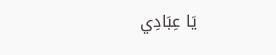يَا عِبَادِي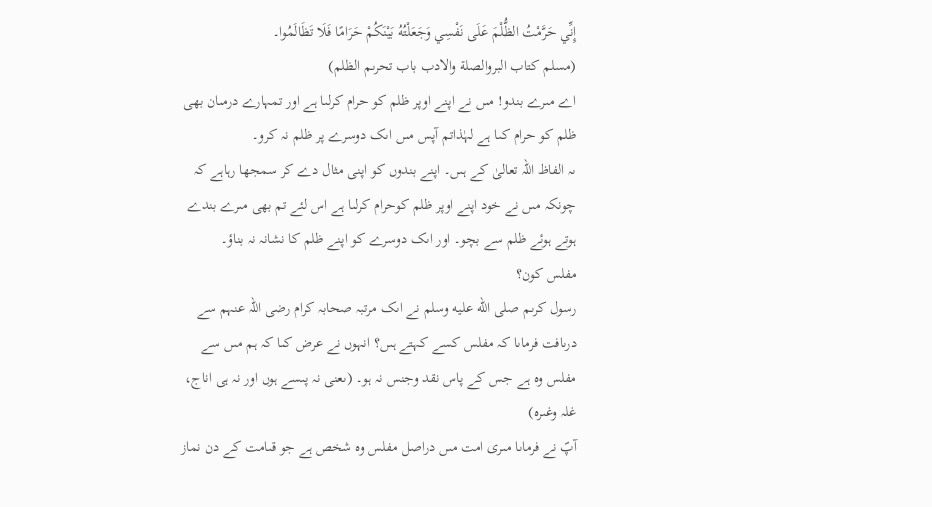إِنِّي حَرَّمْتُ الظُّلْمَ عَلَى نَفْسِي وَجَعَلْتُهُ بَيْنَكُمْ حَرَامًا فَلَا تَظَالَمُوا۔
(مسلم کتاب البروالصلة والادب باب تحرىم الظلم)
اے مىرے بندو! مىں نے اپنے اوپر ظلم کو حرام کرلىا ہے اور تمہارے درمىان بھى ظلم کو حرام کىا ہے لہٰذاتم آپس مىں اىک دوسرے پر ظلم نہ کرو۔
ىہ الفاظ اللہ تعالىٰ کے ہىں۔ اپنے بندوں کو اپنى مثال دے کر سمجھا رہاہے کہ چونکہ مىں نے خود اپنے اوپر ظلم کوحرام کرلىا ہے اس لئے تم بھى مىرے بندے ہوتے ہوئے ظلم سے بچو۔ اور اىک دوسرے کو اپنے ظلم کا نشانہ نہ بناؤ۔
مفلس کون؟
رسول کرىم صلى الله عليه وسلم نے اىک مرتبہ صحابہ کرام رضى اللہ عنہم سے درىافت فرماىا کہ مفلس کسے کہتے ہىں؟ انہوں نے عرض کىا کہ ہم مىں سے مفلس وہ ہے جس کے پاس نقد وجنس نہ ہو۔ (ىعنى نہ پىسے ہوں اور نہ ہى اناج، غلہ وغىرہ)
آپؐ نے فرماىا مىرى امت مىں دراصل مفلس وہ شخص ہے جو قىامت کے دن نماز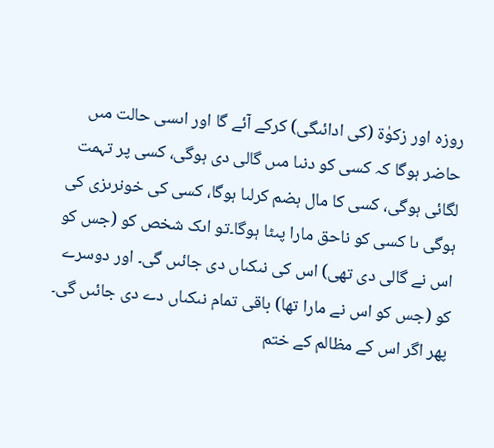روزہ اور زکوٰة (کى ادائىگى) کرکے آئے گا اور اىسى حالت مىں حاضر ہوگا کہ کسى کو دنىا مىں گالى دى ہوگى، کسى پر تہمت لگائى ہوگى، کسى کا مال ہضم کرلىا ہوگا، کسى کى خونرىزى کى ہوگى ىا کسى کو ناحق مارا پىٹا ہوگا۔تو اىک شخص کو (جس کو اس نے گالى دى تھى) اس کى نىکىاں دى جائىں گى۔ اور دوسرے کو (جس کو اس نے مارا تھا) باقى تمام نىکىاں دے دى جائىں گى۔ پھر اگر اس کے مظالم کے ختم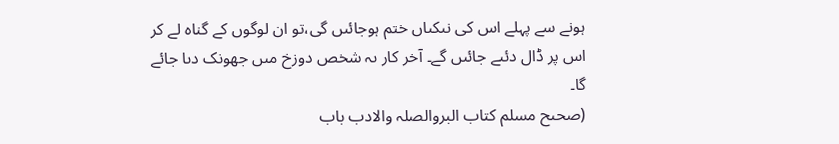ہونے سے پہلے اس کى نىکىاں ختم ہوجائىں گى،تو ان لوگوں کے گناہ لے کر اس پر ڈال دئىے جائىں گے۔ آخر کار ىہ شخص دوزخ مىں جھونک دىا جائے گا۔
(صحىح مسلم کتاب البروالصلہ والادب باب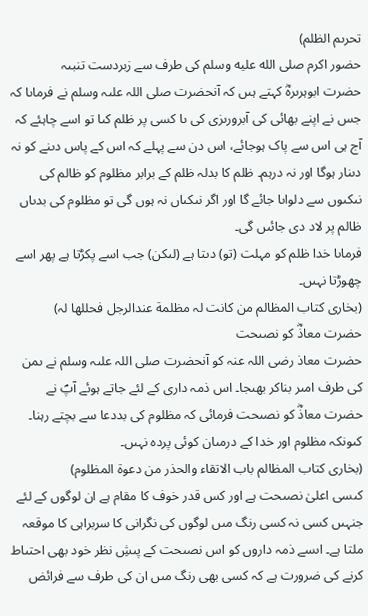تحرىم الظلم)
حضور اکرم صلى الله عليه وسلم کى طرف سے زبردست تنبىہ
حضرت ابوہرىرہؓ کہتے ہىں کہ آنحضرت صلى اللہ علىہ وسلم نے فرماىا کہ جس نے اپنے بھائى کى آبرورىزى کى ىا کسى پر ظلم کىا تو اسے چاہئے کہ آج ہى اس سے پاک ہوجائے، اس دن سے پہلے کہ اس کے پاس دىنے کو نہ دىنار ہوگا اور نہ درہم۔ ظلم کا بدلہ ظلم کے برابر مظلوم کو ظالم کى نىکىوں سے دلواىا جائے گا اور اگر نىکىاں نہ ہوں گى تو مظلوم کى بدىاں ظالم پر لاد دى جائىں گى۔
فرماىا خدا ظلم کو مہلت (تو) دىتا ہے (لىکن) جب اسے پکڑتا ہے پھر اسے چھوڑتا نہىں۔
(بخارى کتاب المظالم من کانت لہ مظلمة عندالرجل فحللھا لہ)
حضرت معاذؓ کو نصىحت
حضرت معاذ رضى اللہ عنہ کو آنحضرت صلى اللہ علىہ وسلم نے ىمن کى طرف امىر بناکر بھىجا۔ اس ذمہ دارى کے لئے جاتے ہوئے آپؐ نے حضرت معاذؓ کو نصىحت فرمائى کہ مظلوم کى بددعا سے بچتے رہنا۔ کىونکہ مظلوم اور خدا کے درمىان کوئى پردہ نہىں۔
(بخارى کتاب المظالم باب الاتقاء والحذر من دعوة المظلوم)
کىسى اعلىٰ نصىحت ہے اور کس قدر خوف کا مقام ہے ان لوگوں کے لئے جنہىں کسى نہ کسى رنگ مىں لوگوں کى نگرانى کا سربراہى کا موقعہ ملتا ہے۔ اىسے ذمہ داروں کو اس نصىحت کے پىشِ نظر خود بھى احتىاط کرنے کى ضرورت ہے کہ کسى بھى رنگ مىں ان کى طرف سے فرائض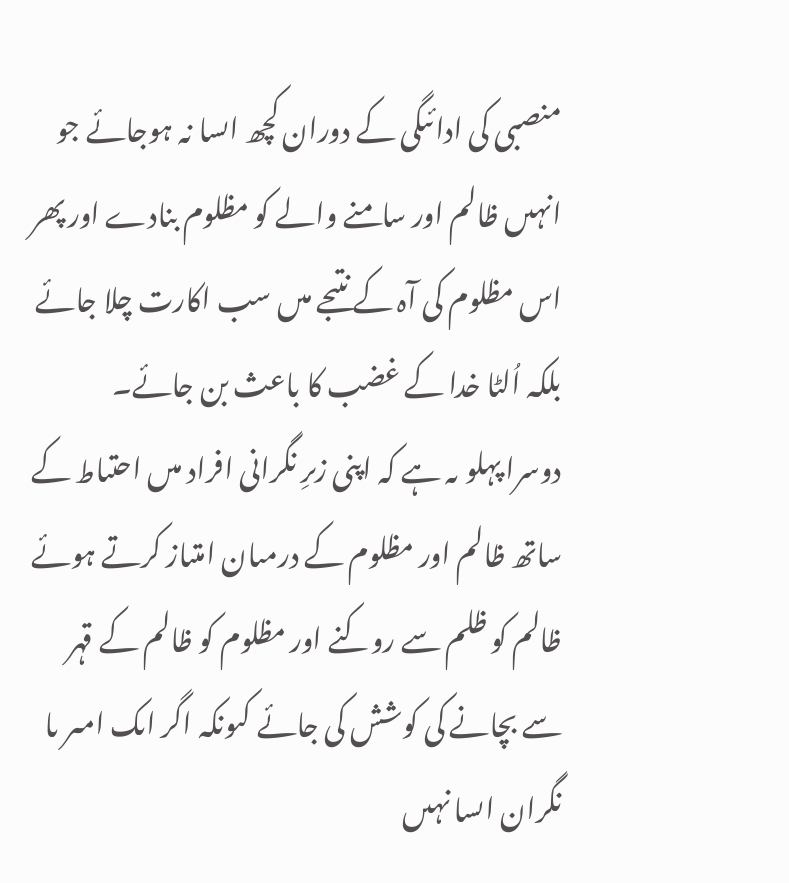منصبى کى ادائىگى کے دوران کچھ اىسا نہ ہوجائے جو انہىں ظالم اور سامنے والے کو مظلوم بنادے اور پھر اس مظلوم کى آہ کے نتىجے مىں سب اکارت چلا جائے بلکہ اُلٹا خدا کے غضب کا باعث بن جائے۔
دوسرا پہلو ىہ ہے کہ اپنى زىرِ نگرانى افراد مىں احتىاط کے ساتھ ظالم اور مظلوم کے درمىان امتىاز کرتے ہوئے ظالم کو ظلم سے روکنے اور مظلوم کو ظالم کے قہر سے بچانے کى کوشش کى جائے کىونکہ اگر اىک امىر ىا نگران اىسا نہىں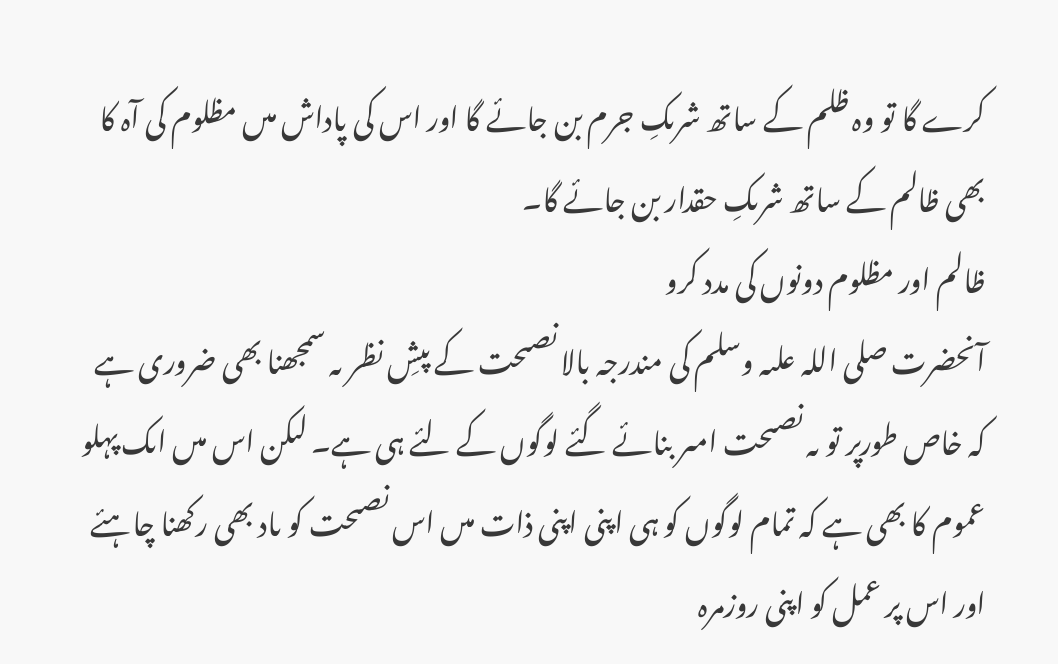کرے گا تو وہ ظلم کے ساتھ شرىکِ جرم بن جائے گا اور اس کى پاداش مىں مظلوم کى آہ کا بھى ظالم کے ساتھ شرىکِ حقدار بن جائے گا۔
ظالم اور مظلوم دونوں کى مدد کرو
آنحضرت صلى اللہ علىہ وسلم کى مندرجہ بالا نصىحت کے پىشِ نظر ىہ سمجھنا بھى ضرورى ہے کہ خاص طورپر تو ىہ نصىحت امىر بنائے گئے لوگوں کے لئے ہى ہے۔ لىکن اس مىں اىک پہلو عموم کا بھى ہے کہ تمام لوگوں کو ہى اپنى اپنى ذات مىں اس نصىحت کو ىاد بھى رکھنا چاہئے اور اس پر عمل کو اپنى روزمرہ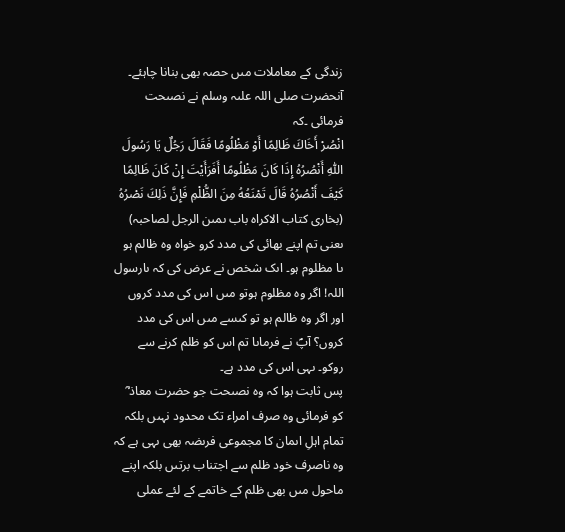زندگى کے معاملات مىں حصہ بھى بنانا چاہئے۔
آنحضرت صلى اللہ علىہ وسلم نے نصىحت فرمائى ۔کہ
انْصُرْ أَخَاكَ ظَالِمًا أَوْ مَظْلُومًا فَقَالَ رَجُلٌ يَا رَسُولَ اللّٰهِ أَنْصُرُهُ إِذَا كَانَ مَظْلُومًا أَفَرَأَيْتَ إِنْ كَانَ ظَالِمًا كَيْفَ أَنْصُرُهُ قَالَ تَمْنَعُهُ مِنَ الظُّلْمِ فَإِنَّ ذَلِكَ نَصْرُهُ
(بخارى کتاب الاکراہ باب ىمىن الرجل لصاحبہ)
ىعنى تم اپنے بھائى کى مدد کرو خواہ وہ ظالم ہو ىا مظلوم ہو۔ اىک شخص نے عرض کى کہ ىارسول اللہ! اگر وہ مظلوم ہوتو مىں اس کى مدد کروں اور اگر وہ ظالم ہو تو کىسے مىں اس کى مدد کروں؟ آپؐ نے فرماىا تم اس کو ظلم کرنے سے روکو۔ ىہى اس کى مدد ہے۔
پس ثابت ہوا کہ وہ نصىحت جو حضرت معاذ ؓ کو فرمائى وہ صرف امراء تک محدود نہىں بلکہ تمام اہلِ اىمان کا مجموعى فرىضہ بھى ىہى ہے کہ وہ ناصرف خود ظلم سے اجتناب برتىں بلکہ اپنے ماحول مىں بھى ظلم کے خاتمے کے لئے عملى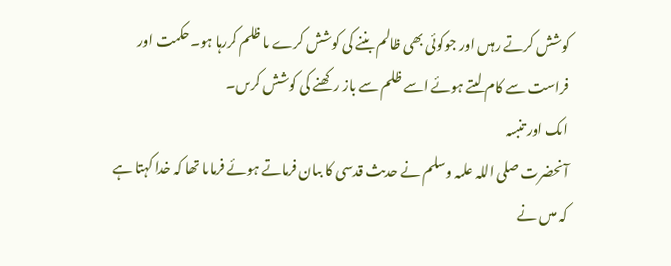کوشش کرتے رہىں اور جوکوئى بھى ظالم بننے کى کوشش کرے ىا ظلم کررہا ہو۔حکمت اور فراست سے کام لىتے ہوئے اسے ظلم سے باز رکھنے کى کوشش کرىں۔
اىک اور تنبىہ
آنحضرت صلى اللہ علىہ وسلم نے حدىث قدسى کا بىان فرماتے ہوئے فرماىا تھا کہ خدا کہتا ہے کہ مىں نے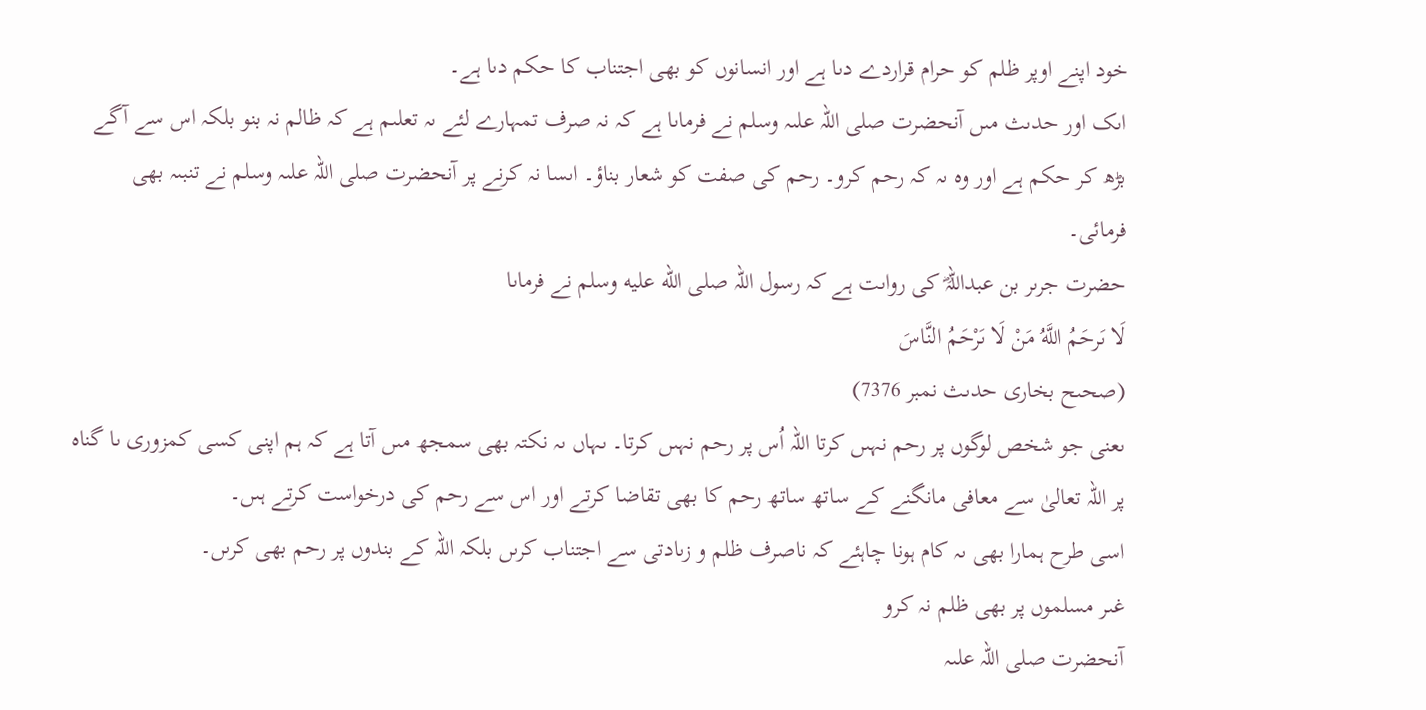خود اپنے اوپر ظلم کو حرام قراردے دىا ہے اور انسانوں کو بھى اجتناب کا حکم دىا ہے۔
اىک اور حدىث مىں آنحضرت صلى اللہ علىہ وسلم نے فرماىا ہے کہ نہ صرف تمہارے لئے ىہ تعلىم ہے کہ ظالم نہ بنو بلکہ اس سے آگے بڑھ کر حکم ہے اور وہ ىہ کہ رحم کرو۔ رحم کى صفت کو شعار بناؤ۔ اىسا نہ کرنے پر آنحضرت صلى اللہ علىہ وسلم نے تنبىہ بھى فرمائى۔
حضرت جرىر بن عبداللہؓ کى رواىت ہے کہ رسول اللہ صلى الله عليه وسلم نے فرماىا
لَا ىَرحَمُ اللَّهُ مَنْ لَا ىَرْحَمُ النَّاسَ
(صحىح بخارى حدىث نمبر 7376)
ىعنى جو شخص لوگوں پر رحم نہىں کرتا اللہ اُس پر رحم نہىں کرتا۔ ىہاں ىہ نکتہ بھى سمجھ مىں آتا ہے کہ ہم اپنى کسى کمزورى ىا گناہ پر اللہ تعالىٰ سے معافى مانگنے کے ساتھ ساتھ رحم کا بھى تقاضا کرتے اور اس سے رحم کى درخواست کرتے ہىں۔
اسى طرح ہمارا بھى ىہ کام ہونا چاہئے کہ ناصرف ظلم و زىادتى سے اجتناب کرىں بلکہ اللہ کے بندوں پر رحم بھى کرىں۔
غىر مسلموں پر بھى ظلم نہ کرو
آنحضرت صلى اللہ علىہ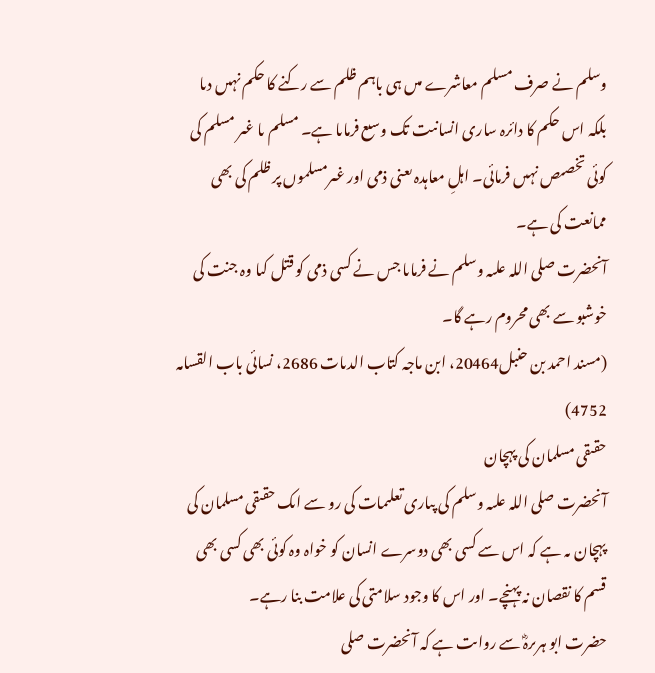وسلم نے صرف مسلم معاشرے مىں ہى باہم ظلم سے رکنے کا حکم نہىں دىا بلکہ اس حکم کا دائرہ سارى انسانىت تک وسىع فرماىا ہے۔ مسلم ىا غىر مسلم کى کوئى تخصىص نہىں فرمائى۔ اہلِ معاہدہ ىعنى ذمى اور غىرمسلموں پر ظلم کى بھى ممانعت کى ہے۔
آنحضرت صلى اللہ علىہ وسلم نے فرماىا جس نے کسى ذمى کو قتل کىا وہ جنت کى خوشبو سے بھى محروم رہے گا۔
(مسند احمد بن حنبل20464، ابن ماجہ کتاب الدىات 2686، نسائى باب القسامہ 4752)
حقىقى مسلمان کى پہچان
آنحضرت صلى اللہ علىہ وسلم کى پىارى تعلىمات کى رو سے اىک حقىقى مسلمان کى پہچان ىہ ہے کہ اس سے کسى بھى دوسرے انسان کو خواہ وہ کوئى بھى کسى بھى قسم کا نقصان نہ پہنچے۔ اور اس کا وجود سلامتى کى علامت بنا رہے۔
حضرت ابو ہرىرہؓ سے رواىت ہے کہ آنحضرت صلى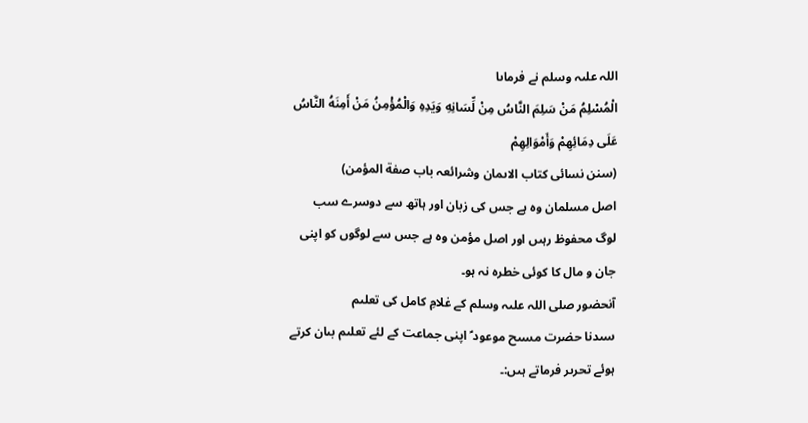اللہ علىہ وسلم نے فرماىا
الْمُسْلِمُ مَنْ سَلِمَ النَّاسُ مِنْ لِّسَانِهِ وَيَدِهِ وَالْمُؤْمِنُ مَنْ أَمِنَهُ النَّاسُ عَلَى دِمَائِهِمْ وَأَمْوَالِهِمْ
(سنن نسائى کتاب الاىمان وشرائعہ باب صفة المؤمن)
اصل مسلمان وہ ہے جس کى زبان اور ہاتھ سے دوسرے سب لوگ محفوظ رہىں اور اصل مؤمن وہ ہے جس سے لوگوں کو اپنى جان و مال کا کوئى خطرہ نہ ہو۔
آنحضور صلى اللہ علىہ وسلم کے غلامِ کامل کى تعلىم
سىدنا حضرت مسىح موعود ؑ اپنى جماعت کے لئے تعلىم بىان کرتے ہوئے تحرىر فرماتے ہىں:۔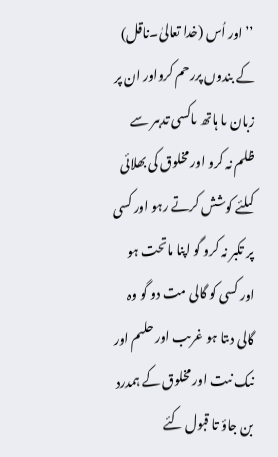’’اور اُس (خدا تعالىٰ۔ناقل) کے بندوں پررحم کرواور ان پر زبان ىا ہاتھ ىاکسى تدبىر سے ظلم نہ کرو اور مخلوق کى بھلائى کىلئے کوشش کرتے رہو اور کسى پر تکبر نہ کرو گو اپنا ماتحت ہو اور کسى کو گالى مت دو گو وہ گالى دىتا ہو غرىب اور حلىم اور نىک نىت اور مخلوق کے ہمدرد بن جاؤ تا قبول کئے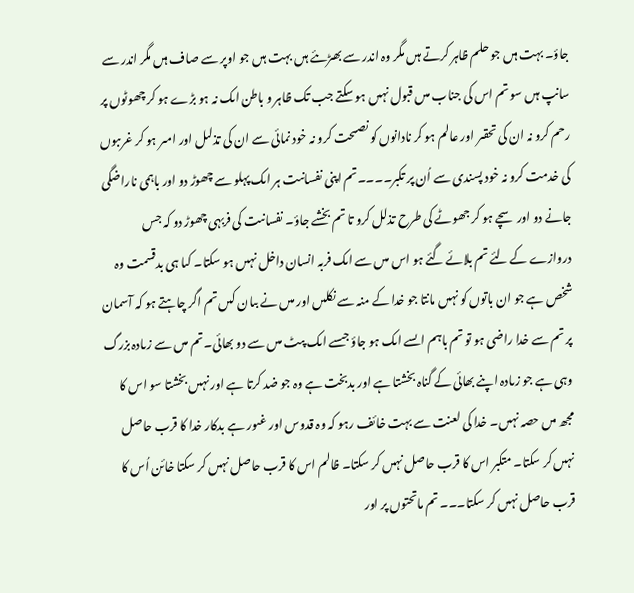جاؤ۔ بہت ہىں جو حلم ظاہر کرتے ہىں مگر وہ اندر سے بھىڑىئے ہىں بہت ہىں جو اوپر سے صاف ہىں مگر اندر سے سانپ ہىں سو تم اس کى جناب مىں قبول نہىں ہو سکتے جب تک ظاہر و باطن اىک نہ ہو بڑے ہو کر چھوٹوں پر رحم کرو نہ ان کى تحقىر اور عالم ہو کر نادانوں کو نصىحت کرو نہ خود نمائى سے ان کى تذلىل اور امىر ہو کر غرىبوں کى خدمت کرو نہ خود پسندى سے اُن پر تکبر۔۔۔۔تم اپنى نفسانىت ہر اىک پہلو سے چھوڑ دو اور باہمى ناراضگى جانے دو اور سچے ہو کر جھوٹے کى طرح تذلل کرو تا تم بخشے جاؤ۔ نفسانىت کى فربہى چھوڑ دو کہ جس دروازے کے لئے تم بلائے گئے ہو اس مىں سے اىک فربہ انسان داخل نہىں ہو سکتا۔ کىا ہى بدقسمت وہ شخص ہے جو ان باتوں کو نہىں مانتا جو خدا کے منہ سے نکلىں اور مىں نے بىان کىں تم اگر چاہتے ہو کہ آسمان پر تم سے خدا راضى ہو تو تم باہم اىسے اىک ہو جاؤ جىسے اىک پىٹ مىں سے دو بھائى۔تم مىں سے زىادہ بزرگ وہى ہے جو زىادہ اپنے بھائى کے گناہ بخشتا ہے اور بدبخت ہے وہ جو ضد کرتا ہے اور نہىں بخشتا سو اس کا مجھ مىں حصہ نہىں۔ خدا کى لعنت سے بہت خائف رہو کہ وہ قدوس اور غىور ہے بدکار خدا کا قرب حاصل نہىں کر سکتا۔ متکبر اس کا قرب حاصل نہىں کر سکتا۔ ظالم اس کا قرب حاصل نہىں کر سکتا خائن اُس کا قرب حاصل نہىں کر سکتا۔۔۔ تم ماتحتوں پر اور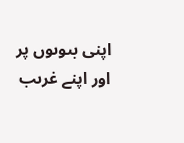اپنى بىوىوں پر اور اپنے غرىب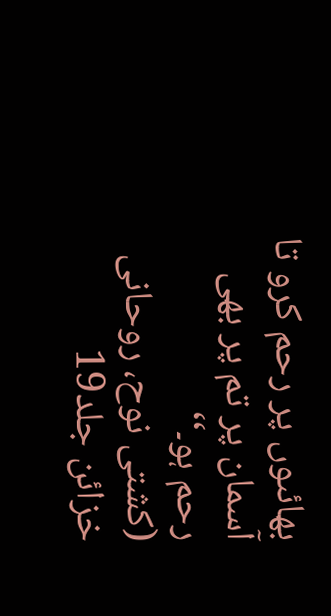بھائىوں پر رحم کرو تا آسمان پر تم پر بھى رحم ہو۔‘‘
(کشتى نوح، روحانى خزائن جلد19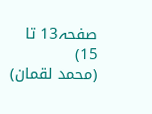صفحہ13 تا 15)
(محمد لقمان)